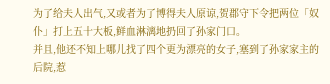为了给夫人出气,又或者为了博得夫人原谅,贺郡守下令把两位「奴仆」打上五十大板,鲜血淋漓地扔回了孙家门口。
并且,他还不知上哪儿找了四个更为漂亮的女子,塞到了孙家家主的后院,惹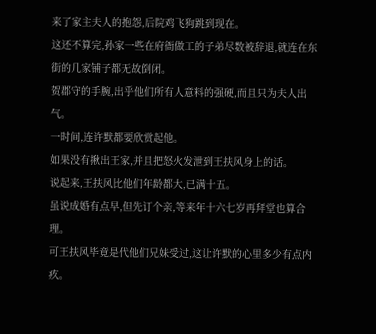来了家主夫人的抱怨,后院鸡飞狗跳到现在。
这还不算完,孙家一些在府衙做工的子弟尽数被辞退,就连在东街的几家铺子都无故倒闭。
贺郡守的手腕,出乎他们所有人意料的强硬,而且只为夫人出气。
一时间,连许默都要欣赏起他。
如果没有揪出王家,并且把怒火发泄到王扶风身上的话。
说起来,王扶风比他们年龄都大,已满十五。
虽说成婚有点早,但先订个亲,等来年十六七岁再拜堂也算合理。
可王扶风毕竟是代他们兄妹受过,这让许默的心里多少有点内疚。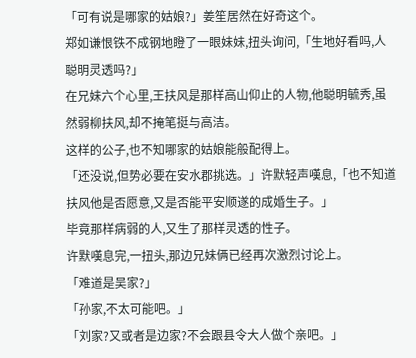「可有说是哪家的姑娘?」姜笙居然在好奇这个。
郑如谦恨铁不成钢地瞪了一眼妹妹,扭头询问,「生地好看吗,人聪明灵透吗?」
在兄妹六个心里,王扶风是那样高山仰止的人物,他聪明毓秀,虽然弱柳扶风,却不掩笔挺与高洁。
这样的公子,也不知哪家的姑娘能般配得上。
「还没说,但势必要在安水郡挑选。」许默轻声嘆息,「也不知道扶风他是否愿意,又是否能平安顺遂的成婚生子。」
毕竟那样病弱的人,又生了那样灵透的性子。
许默嘆息完,一扭头,那边兄妹俩已经再次激烈讨论上。
「难道是吴家?」
「孙家,不太可能吧。」
「刘家?又或者是边家?不会跟县令大人做个亲吧。」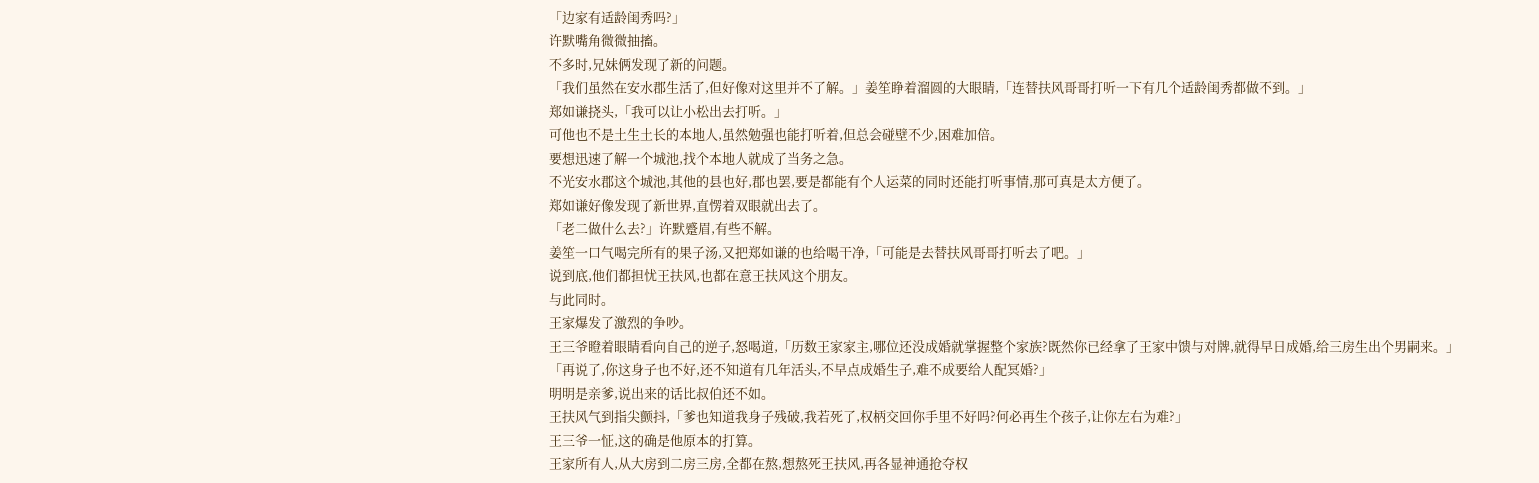「边家有适龄闺秀吗?」
许默嘴角微微抽搐。
不多时,兄妹俩发现了新的问题。
「我们虽然在安水郡生活了,但好像对这里并不了解。」姜笙睁着溜圆的大眼睛,「连替扶风哥哥打听一下有几个适龄闺秀都做不到。」
郑如谦挠头,「我可以让小松出去打听。」
可他也不是土生土长的本地人,虽然勉强也能打听着,但总会碰壁不少,困难加倍。
要想迅速了解一个城池,找个本地人就成了当务之急。
不光安水郡这个城池,其他的县也好,郡也罢,要是都能有个人运菜的同时还能打听事情,那可真是太方便了。
郑如谦好像发现了新世界,直愣着双眼就出去了。
「老二做什么去?」许默蹙眉,有些不解。
姜笙一口气喝完所有的果子汤,又把郑如谦的也给喝干净,「可能是去替扶风哥哥打听去了吧。」
说到底,他们都担忧王扶风,也都在意王扶风这个朋友。
与此同时。
王家爆发了激烈的争吵。
王三爷瞪着眼睛看向自己的逆子,怒喝道,「历数王家家主,哪位还没成婚就掌握整个家族?既然你已经拿了王家中馈与对牌,就得早日成婚,给三房生出个男嗣来。」
「再说了,你这身子也不好,还不知道有几年活头,不早点成婚生子,难不成要给人配冥婚?」
明明是亲爹,说出来的话比叔伯还不如。
王扶风气到指尖颤抖,「爹也知道我身子残破,我若死了,权柄交回你手里不好吗?何必再生个孩子,让你左右为难?」
王三爷一怔,这的确是他原本的打算。
王家所有人,从大房到二房三房,全都在熬,想熬死王扶风,再各显神通抢夺权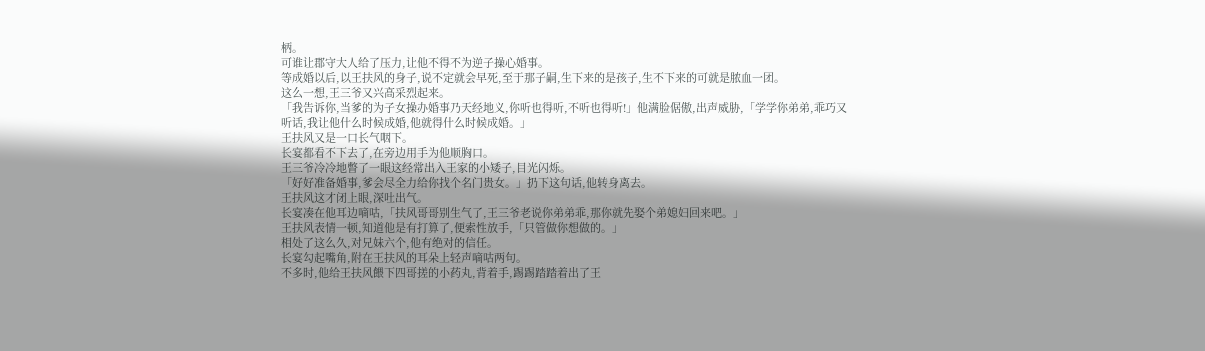柄。
可谁让郡守大人给了压力,让他不得不为逆子操心婚事。
等成婚以后,以王扶风的身子,说不定就会早死,至于那子嗣,生下来的是孩子,生不下来的可就是脓血一团。
这么一想,王三爷又兴高采烈起来。
「我告诉你,当爹的为子女操办婚事乃天经地义,你听也得听,不听也得听!」他满脸倨傲,出声威胁,「学学你弟弟,乖巧又听话,我让他什么时候成婚,他就得什么时候成婚。」
王扶风又是一口长气咽下。
长宴都看不下去了,在旁边用手为他顺胸口。
王三爷冷冷地瞥了一眼这经常出入王家的小矮子,目光闪烁。
「好好准备婚事,爹会尽全力给你找个名门贵女。」扔下这句话,他转身离去。
王扶风这才闭上眼,深吐出气。
长宴凑在他耳边嘀咕,「扶风哥哥别生气了,王三爷老说你弟弟乖,那你就先娶个弟媳妇回来吧。」
王扶风表情一顿,知道他是有打算了,便索性放手,「只管做你想做的。」
相处了这么久,对兄妹六个,他有绝对的信任。
长宴勾起嘴角,附在王扶风的耳朵上轻声嘀咕两句。
不多时,他给王扶风餵下四哥搓的小药丸,背着手,踢踢踏踏着出了王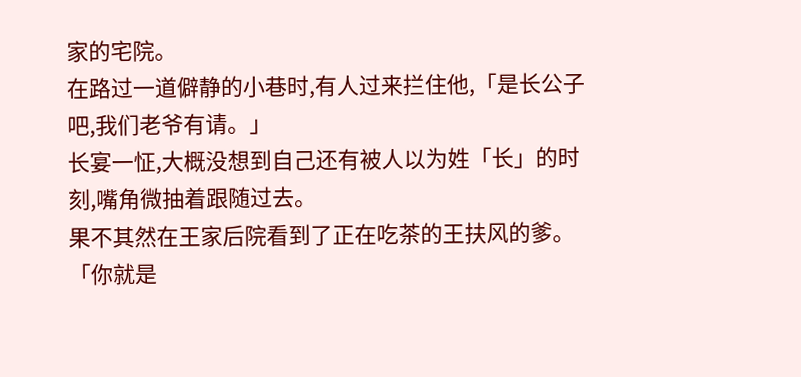家的宅院。
在路过一道僻静的小巷时,有人过来拦住他,「是长公子吧,我们老爷有请。」
长宴一怔,大概没想到自己还有被人以为姓「长」的时刻,嘴角微抽着跟随过去。
果不其然在王家后院看到了正在吃茶的王扶风的爹。
「你就是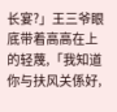长宴?」王三爷眼底带着高高在上的轻蔑,「我知道你与扶风关係好,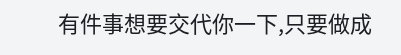有件事想要交代你一下,只要做成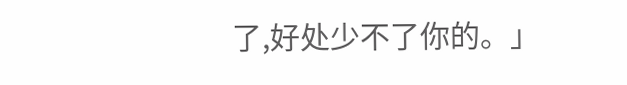了,好处少不了你的。」